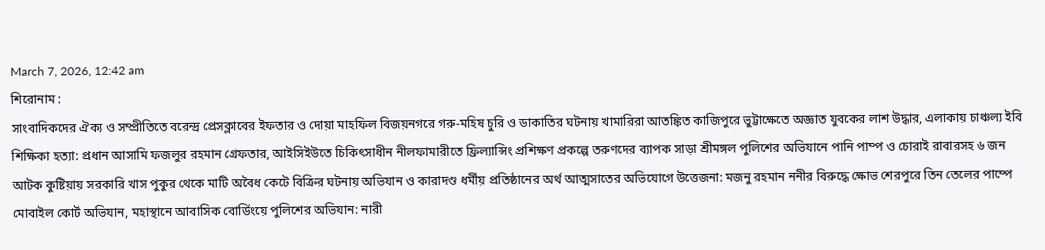March 7, 2026, 12:42 am
শিরোনাম :
সাংবাদিকদের ঐক্য ও সম্প্রীতিতে বরেন্দ্র প্রেসক্লাবের ইফতার ও দোয়া মাহফিল বিজয়নগরে গরু-মহিষ চুরি ও ডাকাতির ঘটনায় খামারিরা আতঙ্কিত কাজিপুরে ভুট্টাক্ষেতে অজ্ঞাত যুবকের লাশ উদ্ধার, এলাকায় চাঞ্চল্য ইবি শিক্ষিকা হত্যা: প্রধান আসামি ফজলুর রহমান গ্রেফতার, আইসিইউতে চিকিৎসাধীন নীলফামারীতে ফ্রিল্যান্সিং প্রশিক্ষণ প্রকল্পে তরুণদের ব্যাপক সাড়া শ্রীমঙ্গল পুলিশের অভিযানে পানি পাম্প ও চোরাই রাবারসহ ৬ জন আটক কুষ্টিয়ায় সরকারি খাস পুকুর থেকে মাটি অবৈধ কেটে বিক্রির ঘটনায় অভিযান ও কারাদণ্ড ধর্মীয় প্রতিষ্ঠানের অর্থ আত্মসাতের অভিযোগে উত্তেজনা: মজনু রহমান ননীর বিরুদ্ধে ক্ষোভ শেরপুরে তিন তেলের পাম্পে মোবাইল কোর্ট অভিযান, মহাস্থানে আবাসিক বোর্ডিংয়ে পুলিশের অভিযান: নারী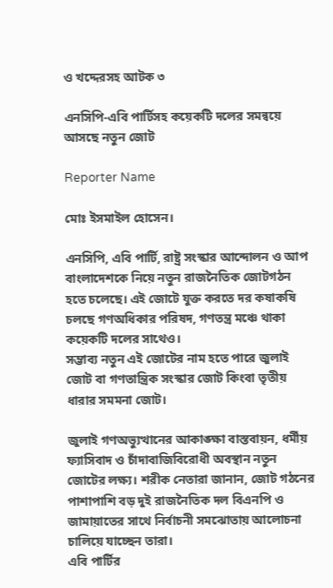ও খদ্দেরসহ আটক ৩

এনসিপি-এবি পার্টিসহ কয়েকটি দলের সমন্বয়ে আসছে নতুন জোট

Reporter Name

মোঃ ইসমাইল হোসেন।

এনসিপি, এবি পার্টি, রাষ্ট্র সংস্কার আন্দোলন ও আপ বাংলাদেশকে নিয়ে নতুন রাজনৈতিক জোটগঠন হতে চলেছে। এই জোটে যুক্ত করতে দর কষাকষি চলছে গণঅধিকার পরিষদ, গণতন্ত্র মঞ্চে থাকা কয়েকটি দলের সাথেও।
সম্ভাব্য নতুন এই জোটের নাম হতে পারে জুলাই জোট বা গণতান্ত্রিক সংস্কার জোট কিংবা তৃতীয় ধারার সমমনা জোট।

জুলাই গণঅভ্যুত্থানের আকাঙ্ক্ষা বাস্তবায়ন, ধর্মীয় ফ্যাসিবাদ ও চাঁদাবাজিবিরোধী অবস্থান নতুন জোটের লক্ষ্য। শরীক নেতারা জানান, জোট গঠনের পাশাপাশি বড় দুই রাজনৈতিক দল বিএনপি ও জামায়াতের সাথে নির্বাচনী সমঝোতায় আলোচনা চালিয়ে যাচ্ছেন তারা।
এবি পার্টির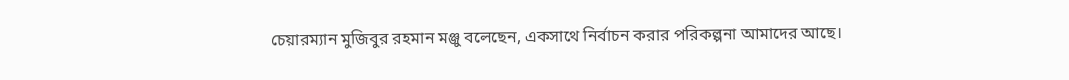চেয়ারম্যান মুজিবুর রহমান মঞ্জু বলেছেন, একসাথে নির্বাচন করার পরিকল্পনা আমাদের আছে।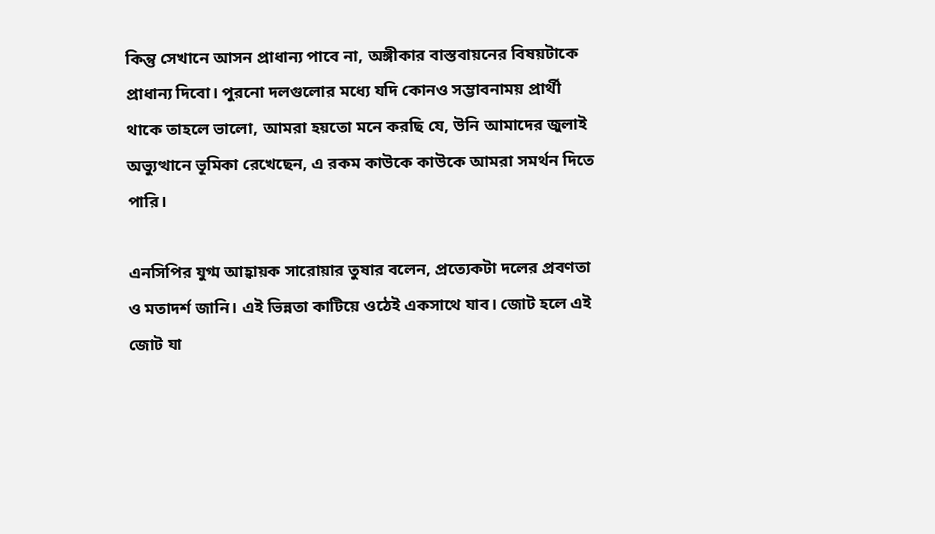কিন্তু সেখানে আসন প্রাধান্য পাবে না, অঙ্গীকার বাস্তবায়নের বিষয়টাকে প্রাধান্য দিবো। পুরনো দলগুলোর মধ্যে যদি কোনও সম্ভাবনাময় প্রার্থী থাকে তাহলে ভালো, আমরা হয়তো মনে করছি যে, উনি আমাদের জুলাই অভ্যুত্থানে ভূমিকা রেখেছেন, এ রকম কাউকে কাউকে আমরা সমর্থন দিতে পারি।

এনসিপির যুগ্ম আহ্বায়ক সারোয়ার তুষার বলেন, প্রত্যেকটা দলের প্রবণতা ও মতাদর্শ জানি। এই ভিন্নতা কাটিয়ে ওঠেই একসাথে যাব। জোট হলে এই জোট যা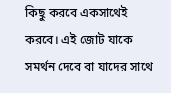কিছু করবে একসাথেই করবে। এই জোট যাকে সমর্থন দেবে বা যাদের সাথে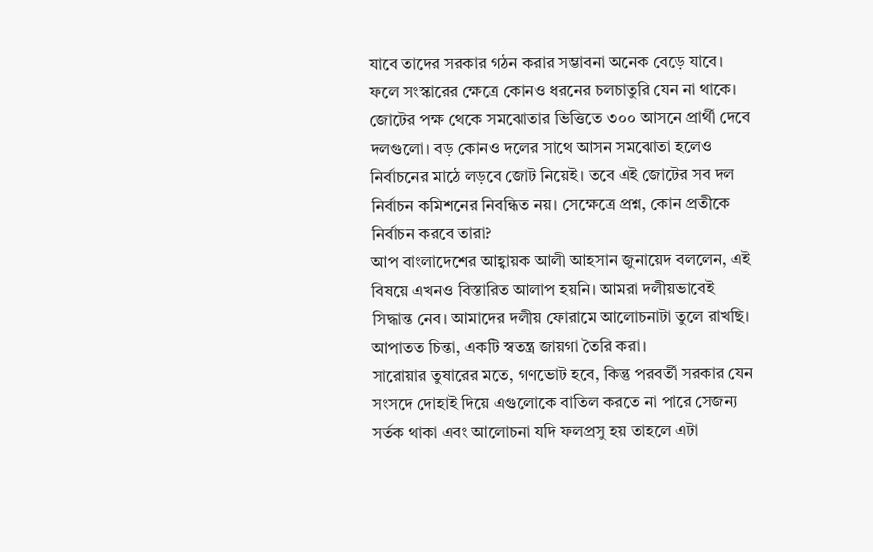যাবে তাদের সরকার গঠন করার সম্ভাবনা অনেক বেড়ে যাবে। ফলে সংস্কারের ক্ষেত্রে কোনও ধরনের চলচাতুরি যেন না থাকে।
জোটের পক্ষ থেকে সমঝোতার ভিত্তিতে ৩০০ আসনে প্রার্থী দেবে দলগুলো। বড় কোনও দলের সাথে আসন সমঝোতা হলেও নির্বাচনের মাঠে লড়বে জোট নিয়েই। তবে এই জোটের সব দল নির্বাচন কমিশনের নিবন্ধিত নয়। সেক্ষেত্রে প্রশ্ন, কোন প্রতীকে নির্বাচন করবে তারা?
আপ বাংলাদেশের আহ্বায়ক আলী আহসান জুনায়েদ বললেন, এই বিষয়ে এখনও বিস্তারিত আলাপ হয়নি। আমরা দলীয়ভাবেই সিদ্ধান্ত নেব। আমাদের দলীয় ফোরামে আলোচনাটা তুলে রাখছি। আপাতত চিন্তা, একটি স্বতন্ত্র জায়গা তৈরি করা।
সারোয়ার তুষারের মতে, গণভোট হবে, কিন্তু পরবর্তী সরকার যেন সংসদে দোহাই দিয়ে এগুলোকে বাতিল করতে না পারে সেজন্য সর্তক থাকা এবং আলোচনা যদি ফলপ্রসু হয় তাহলে এটা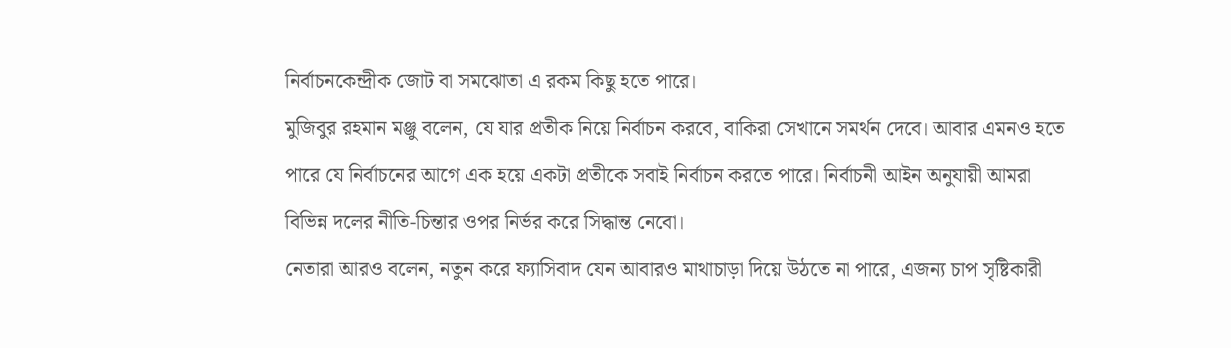নির্বাচনকেন্দ্রীক জোট বা সমঝোতা এ রকম কিছু হতে পারে।
মুজিবুর রহমান মঞ্জু বলেন, যে যার প্রতীক নিয়ে নির্বাচন করবে, বাকিরা সেখানে সমর্থন দেবে। আবার এমনও হতে পারে যে নির্বাচনের আগে এক হয়ে একটা প্রতীকে সবাই নির্বাচন করতে পারে। নির্বাচনী আইন অনুযায়ী আমরা বিভিন্ন দলের নীতি-চিন্তার ওপর নির্ভর করে সিদ্ধান্ত নেবো।
নেতারা আরও বলেন, নতুন করে ফ্যাসিবাদ যেন আবারও মাথাচাড়া দিয়ে উঠতে না পারে, এজন্য চাপ সৃষ্টিকারী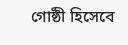গোষ্ঠী হিসেবে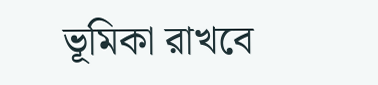ভূমিকা রাখবে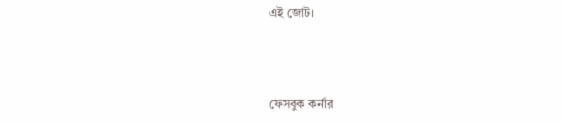এই জোট।



ফেসবুক কর্নার